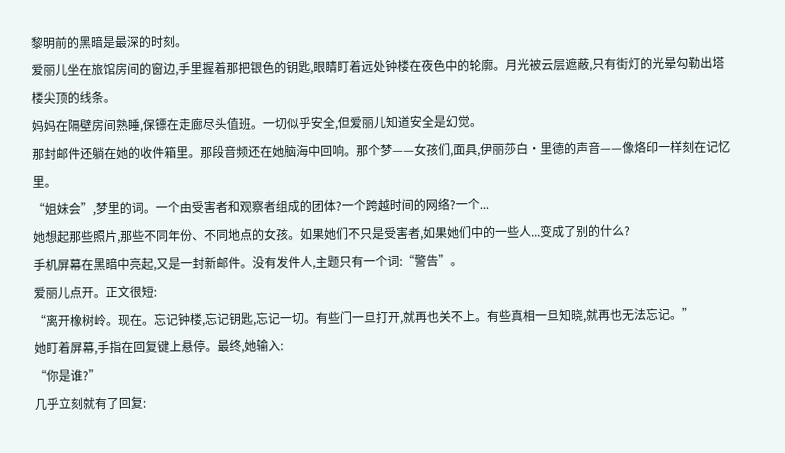黎明前的黑暗是最深的时刻。
爱丽儿坐在旅馆房间的窗边,手里握着那把银色的钥匙,眼睛盯着远处钟楼在夜色中的轮廓。月光被云层遮蔽,只有街灯的光晕勾勒出塔楼尖顶的线条。
妈妈在隔壁房间熟睡,保镖在走廊尽头值班。一切似乎安全,但爱丽儿知道安全是幻觉。
那封邮件还躺在她的收件箱里。那段音频还在她脑海中回响。那个梦——女孩们,面具,伊丽莎白·里德的声音——像烙印一样刻在记忆里。
“姐妹会”,梦里的词。一个由受害者和观察者组成的团体?一个跨越时间的网络?一个...
她想起那些照片,那些不同年份、不同地点的女孩。如果她们不只是受害者,如果她们中的一些人...变成了别的什么?
手机屏幕在黑暗中亮起,又是一封新邮件。没有发件人,主题只有一个词:“警告”。
爱丽儿点开。正文很短:
“离开橡树岭。现在。忘记钟楼,忘记钥匙,忘记一切。有些门一旦打开,就再也关不上。有些真相一旦知晓,就再也无法忘记。”
她盯着屏幕,手指在回复键上悬停。最终,她输入:
“你是谁?”
几乎立刻就有了回复: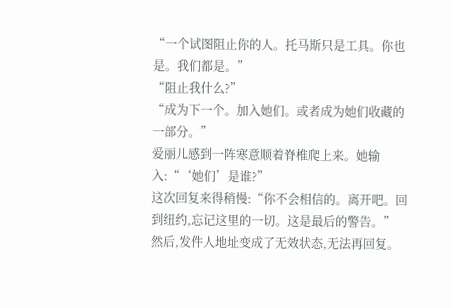“一个试图阻止你的人。托马斯只是工具。你也是。我们都是。”
“阻止我什么?”
“成为下一个。加入她们。或者成为她们收藏的一部分。”
爱丽儿感到一阵寒意顺着脊椎爬上来。她输入:“‘她们’是谁?”
这次回复来得稍慢:“你不会相信的。离开吧。回到纽约,忘记这里的一切。这是最后的警告。”
然后,发件人地址变成了无效状态,无法再回复。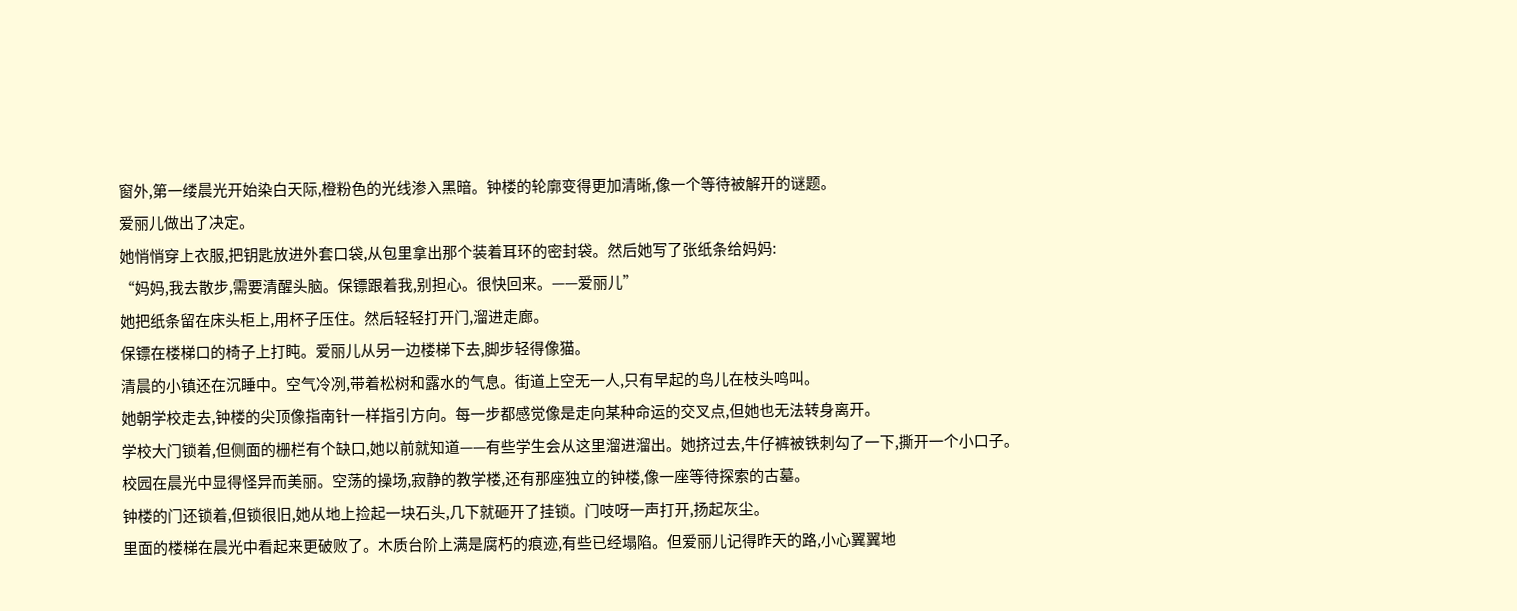窗外,第一缕晨光开始染白天际,橙粉色的光线渗入黑暗。钟楼的轮廓变得更加清晰,像一个等待被解开的谜题。
爱丽儿做出了决定。
她悄悄穿上衣服,把钥匙放进外套口袋,从包里拿出那个装着耳环的密封袋。然后她写了张纸条给妈妈:
“妈妈,我去散步,需要清醒头脑。保镖跟着我,别担心。很快回来。——爱丽儿”
她把纸条留在床头柜上,用杯子压住。然后轻轻打开门,溜进走廊。
保镖在楼梯口的椅子上打盹。爱丽儿从另一边楼梯下去,脚步轻得像猫。
清晨的小镇还在沉睡中。空气冷冽,带着松树和露水的气息。街道上空无一人,只有早起的鸟儿在枝头鸣叫。
她朝学校走去,钟楼的尖顶像指南针一样指引方向。每一步都感觉像是走向某种命运的交叉点,但她也无法转身离开。
学校大门锁着,但侧面的栅栏有个缺口,她以前就知道——有些学生会从这里溜进溜出。她挤过去,牛仔裤被铁刺勾了一下,撕开一个小口子。
校园在晨光中显得怪异而美丽。空荡的操场,寂静的教学楼,还有那座独立的钟楼,像一座等待探索的古墓。
钟楼的门还锁着,但锁很旧,她从地上捡起一块石头,几下就砸开了挂锁。门吱呀一声打开,扬起灰尘。
里面的楼梯在晨光中看起来更破败了。木质台阶上满是腐朽的痕迹,有些已经塌陷。但爱丽儿记得昨天的路,小心翼翼地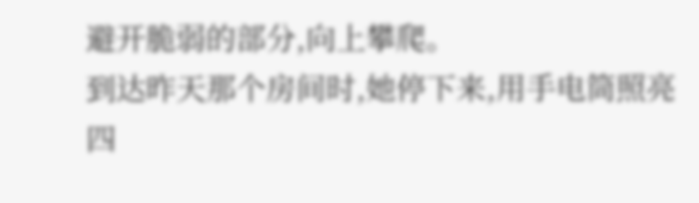避开脆弱的部分,向上攀爬。
到达昨天那个房间时,她停下来,用手电筒照亮四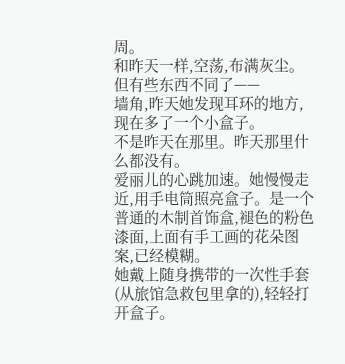周。
和昨天一样,空荡,布满灰尘。但有些东西不同了——
墙角,昨天她发现耳环的地方,现在多了一个小盒子。
不是昨天在那里。昨天那里什么都没有。
爱丽儿的心跳加速。她慢慢走近,用手电筒照亮盒子。是一个普通的木制首饰盒,褪色的粉色漆面,上面有手工画的花朵图案,已经模糊。
她戴上随身携带的一次性手套(从旅馆急救包里拿的),轻轻打开盒子。